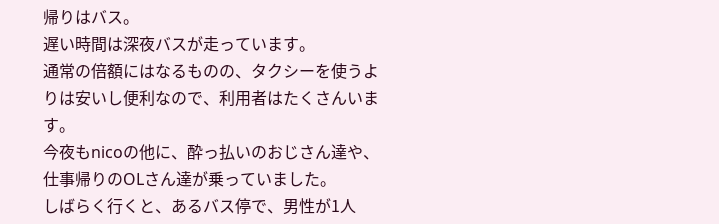帰りはバス。
遅い時間は深夜バスが走っています。
通常の倍額にはなるものの、タクシーを使うよりは安いし便利なので、利用者はたくさんいます。
今夜もnicoの他に、酔っ払いのおじさん達や、仕事帰りのOLさん達が乗っていました。
しばらく行くと、あるバス停で、男性が1人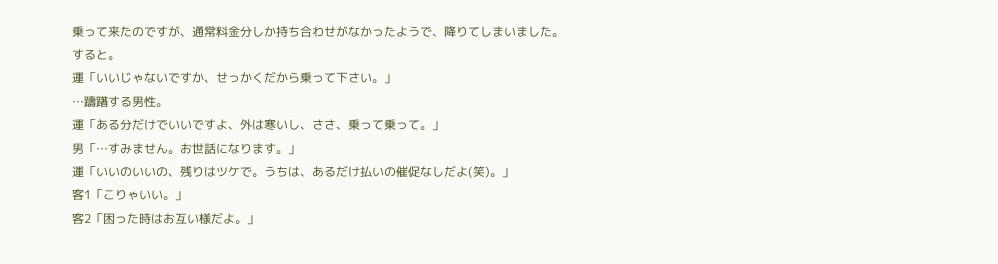乗って来たのですが、通常料金分しか持ち合わせがなかったようで、降りてしまいました。
すると。
運「いいじゃないですか、せっかくだから乗って下さい。」
…躊躇する男性。
運「ある分だけでいいですよ、外は寒いし、ささ、乗って乗って。」
男「…すみません。お世話になります。」
運「いいのいいの、残りはツケで。うちは、あるだけ払いの催促なしだよ(笑)。」
客1「こりゃいい。」
客2「困った時はお互い様だよ。」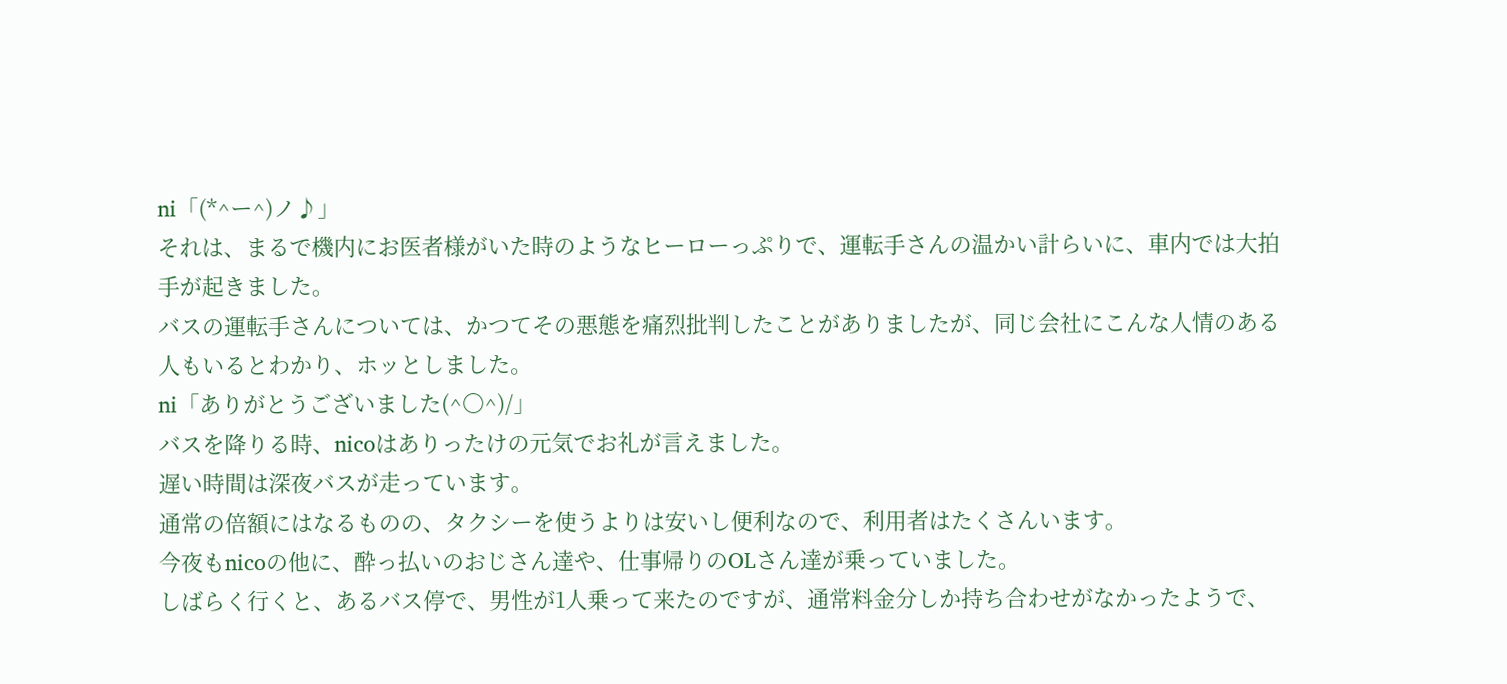ni「(*^ー^)ノ♪」
それは、まるで機内にお医者様がいた時のようなヒーローっぷりで、運転手さんの温かい計らいに、車内では大拍手が起きました。
バスの運転手さんについては、かつてその悪態を痛烈批判したことがありましたが、同じ会社にこんな人情のある人もいるとわかり、ホッとしました。
ni「ありがとうございました(^〇^)/」
バスを降りる時、nicoはありったけの元気でお礼が言えました。
遅い時間は深夜バスが走っています。
通常の倍額にはなるものの、タクシーを使うよりは安いし便利なので、利用者はたくさんいます。
今夜もnicoの他に、酔っ払いのおじさん達や、仕事帰りのOLさん達が乗っていました。
しばらく行くと、あるバス停で、男性が1人乗って来たのですが、通常料金分しか持ち合わせがなかったようで、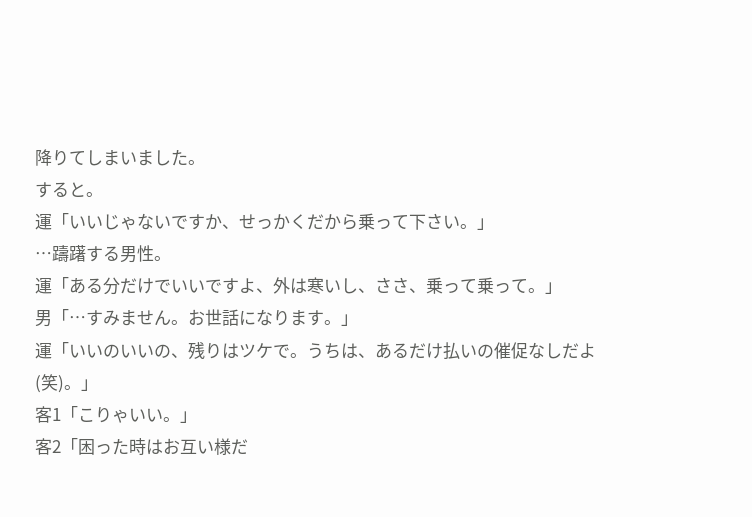降りてしまいました。
すると。
運「いいじゃないですか、せっかくだから乗って下さい。」
…躊躇する男性。
運「ある分だけでいいですよ、外は寒いし、ささ、乗って乗って。」
男「…すみません。お世話になります。」
運「いいのいいの、残りはツケで。うちは、あるだけ払いの催促なしだよ(笑)。」
客1「こりゃいい。」
客2「困った時はお互い様だ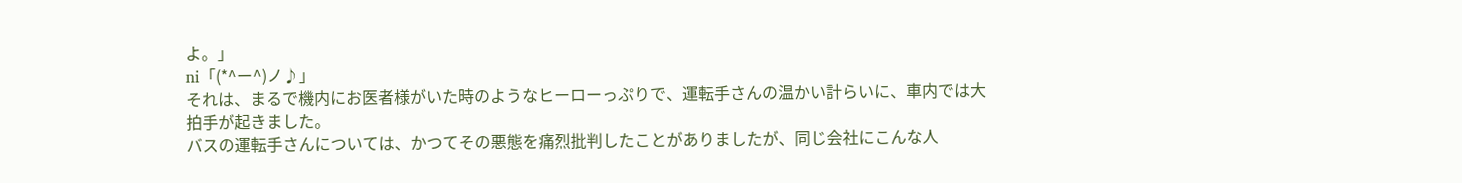よ。」
ni「(*^ー^)ノ♪」
それは、まるで機内にお医者様がいた時のようなヒーローっぷりで、運転手さんの温かい計らいに、車内では大拍手が起きました。
バスの運転手さんについては、かつてその悪態を痛烈批判したことがありましたが、同じ会社にこんな人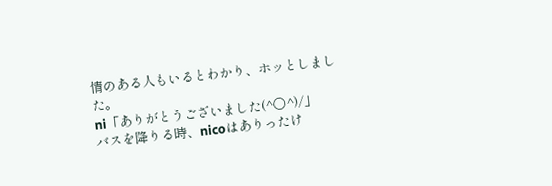情のある人もいるとわかり、ホッとしました。
ni「ありがとうございました(^〇^)/」
バスを降りる時、nicoはありったけ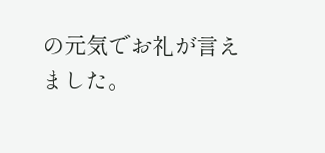の元気でお礼が言えました。